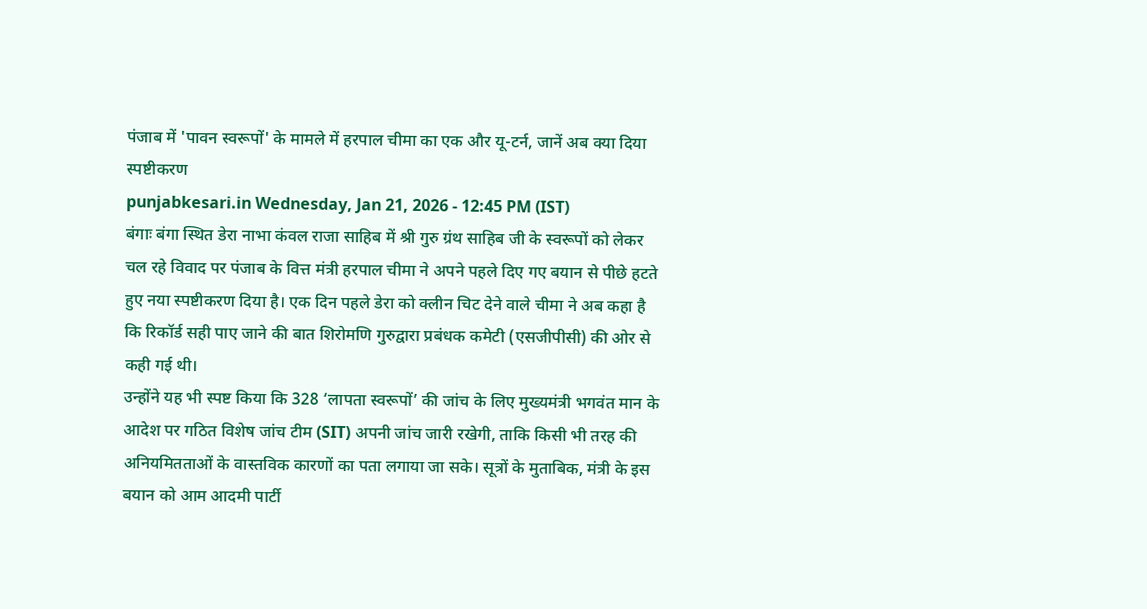पंजाब में 'पावन स्वरूपों' के मामले में हरपाल चीमा का एक और यू-टर्न, जानें अब क्या दिया स्पष्टीकरण
punjabkesari.in Wednesday, Jan 21, 2026 - 12:45 PM (IST)
बंगाः बंगा स्थित डेरा नाभा कंवल राजा साहिब में श्री गुरु ग्रंथ साहिब जी के स्वरूपों को लेकर चल रहे विवाद पर पंजाब के वित्त मंत्री हरपाल चीमा ने अपने पहले दिए गए बयान से पीछे हटते हुए नया स्पष्टीकरण दिया है। एक दिन पहले डेरा को क्लीन चिट देने वाले चीमा ने अब कहा है कि रिकॉर्ड सही पाए जाने की बात शिरोमणि गुरुद्वारा प्रबंधक कमेटी (एसजीपीसी) की ओर से कही गई थी।
उन्होंने यह भी स्पष्ट किया कि 328 ‘लापता स्वरूपों’ की जांच के लिए मुख्यमंत्री भगवंत मान के आदेश पर गठित विशेष जांच टीम (SIT) अपनी जांच जारी रखेगी, ताकि किसी भी तरह की अनियमितताओं के वास्तविक कारणों का पता लगाया जा सके। सूत्रों के मुताबिक, मंत्री के इस बयान को आम आदमी पार्टी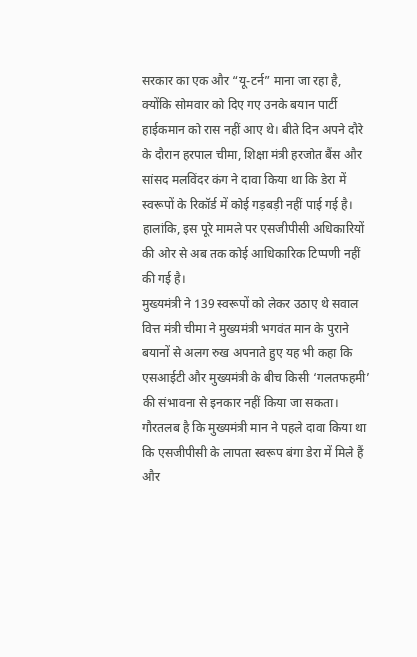सरकार का एक और “यू-टर्न” माना जा रहा है, क्योंकि सोमवार को दिए गए उनके बयान पार्टी हाईकमान को रास नहीं आए थे। बीते दिन अपने दौरे के दौरान हरपाल चीमा, शिक्षा मंत्री हरजोत बैंस और सांसद मलविंदर कंग ने दावा किया था कि डेरा में स्वरूपों के रिकॉर्ड में कोई गड़बड़ी नहीं पाई गई है। हालांकि, इस पूरे मामले पर एसजीपीसी अधिकारियों की ओर से अब तक कोई आधिकारिक टिप्पणी नहीं की गई है।
मुख्यमंत्री ने 139 स्वरूपों को लेकर उठाए थे सवाल
वित्त मंत्री चीमा ने मुख्यमंत्री भगवंत मान के पुराने बयानों से अलग रुख अपनाते हुए यह भी कहा कि एसआईटी और मुख्यमंत्री के बीच किसी ‘गलतफहमी’ की संभावना से इनकार नहीं किया जा सकता। गौरतलब है कि मुख्यमंत्री मान ने पहले दावा किया था कि एसजीपीसी के लापता स्वरूप बंगा डेरा में मिले हैं और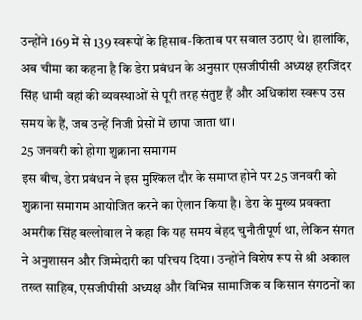उन्होंने 169 में से 139 स्वरूपों के हिसाब-किताब पर सवाल उठाए थे। हालांकि, अब चीमा का कहना है कि डेरा प्रबंधन के अनुसार एसजीपीसी अध्यक्ष हरजिंदर सिंह धामी वहां की व्यवस्थाओं से पूरी तरह संतुष्ट हैं और अधिकांश स्वरूप उस समय के हैं, जब उन्हें निजी प्रेसों में छापा जाता था।
25 जनवरी को होगा शुक्राना समागम
इस बीच, डेरा प्रबंधन ने इस मुश्किल दौर के समाप्त होने पर 25 जनवरी को शुक्राना समागम आयोजित करने का ऐलान किया है। डेरा के मुख्य प्रवक्ता अमरीक सिंह बल्लोवाल ने कहा कि यह समय बेहद चुनौतीपूर्ण था, लेकिन संगत ने अनुशासन और जिम्मेदारी का परिचय दिया। उन्होंने विशेष रूप से श्री अकाल तख्त साहिब, एसजीपीसी अध्यक्ष और विभिन्न सामाजिक व किसान संगठनों का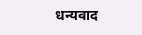धन्यवाद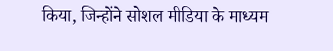किया, जिन्होंने सोशल मीडिया के माध्यम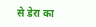से डेरा का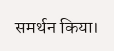समर्थन किया।